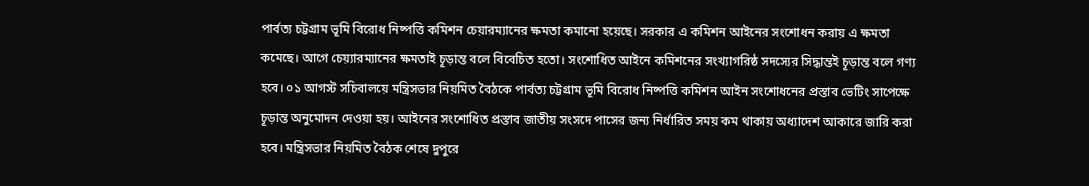পার্বত্য চট্টগ্রাম ভূমি বিরোধ নিষ্পত্তি কমিশন চেয়ারম্যানের ক্ষমতা কমানো হয়েছে। সরকার এ কমিশন আইনের সংশোধন করায় এ ক্ষমতা কমেছে। আগে চেয়্যারম্যানের ক্ষমতাই চূড়ান্ত বলে বিবেচিত হতো। সংশোধিত আইনে কমিশনের সংখ্যাগরিষ্ঠ সদস্যের সিদ্ধান্তই চূড়ান্ত বলে গণ্য হবে। ০১ আগস্ট সচিবালয়ে মন্ত্রিসভার নিয়মিত বৈঠকে পার্বত্য চট্টগ্রাম ভূমি বিরোধ নিষ্পত্তি কমিশন আইন সংশোধনের প্রস্তাব ভেটিং সাপেক্ষে চূড়ান্ত অনুমোদন দেওয়া হয়। আইনের সংশোধিত প্রস্তাব জাতীয় সংসদে পাসের জন্য নির্ধারিত সময় কম থাকায় অধ্যাদেশ আকারে জারি করা হবে। মন্ত্রিসভার নিয়মিত বৈঠক শেষে দুপুরে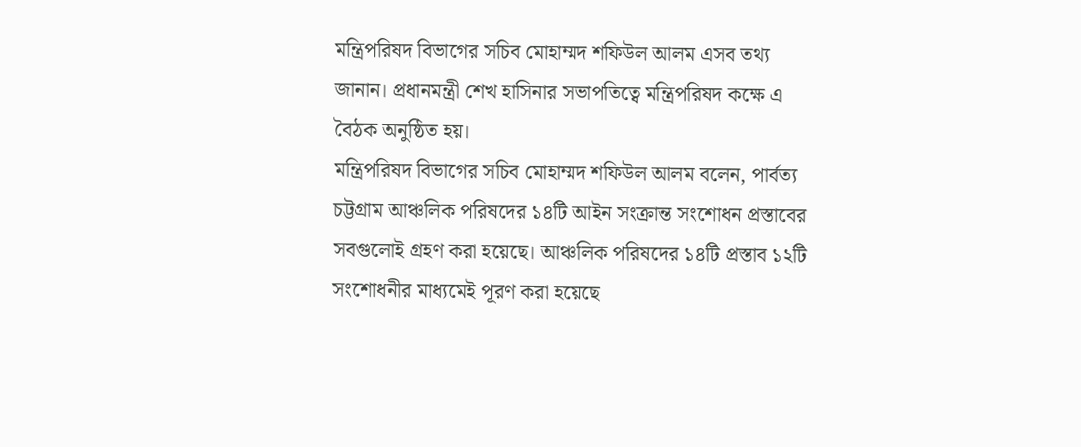মন্ত্রিপরিষদ বিভাগের সচিব মোহাম্মদ শফিউল আলম এসব তথ্য জানান। প্রধানমন্ত্রী শেখ হাসিনার সভাপতিত্বে মন্ত্রিপরিষদ কক্ষে এ বৈঠক অনুষ্ঠিত হয়।
মন্ত্রিপরিষদ বিভাগের সচিব মোহাম্মদ শফিউল আলম বলেন, পার্বত্য চট্টগ্রাম আঞ্চলিক পরিষদের ১৪টি আইন সংক্রান্ত সংশোধন প্রস্তাবের সবগুলোই গ্রহণ করা হয়েছে। আঞ্চলিক পরিষদের ১৪টি প্রস্তাব ১২টি সংশোধনীর মাধ্যমেই পূরণ করা হয়েছে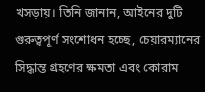খসড়ায়। তিনি জানান, আইনের দুটি গুরুত্বপূর্ণ সংশোধন হচ্ছে, চেয়ারম্যানের সিদ্ধান্ত গ্রহণের ক্ষমতা এবং কোরাম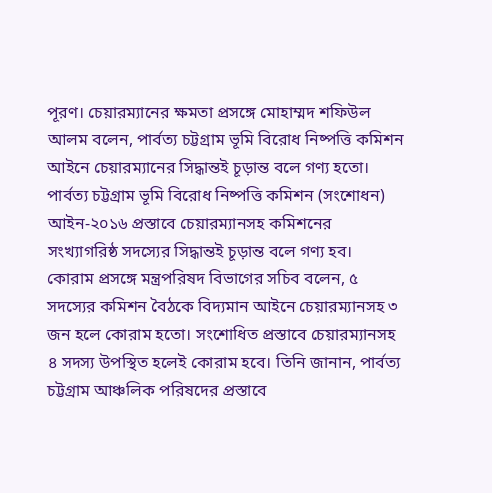পূরণ। চেয়ারম্যানের ক্ষমতা প্রসঙ্গে মোহাম্মদ শফিউল আলম বলেন, পার্বত্য চট্টগ্রাম ভূমি বিরোধ নিষ্পত্তি কমিশন আইনে চেয়ারম্যানের সিদ্ধান্তই চূড়ান্ত বলে গণ্য হতো। পার্বত্য চট্টগ্রাম ভূমি বিরোধ নিষ্পত্তি কমিশন (সংশোধন) আইন-২০১৬ প্রস্তাবে চেয়ারম্যানসহ কমিশনের সংখ্যাগরিষ্ঠ সদস্যের সিদ্ধান্তই চূড়ান্ত বলে গণ্য হব।
কোরাম প্রসঙ্গে মন্ত্রপরিষদ বিভাগের সচিব বলেন, ৫ সদস্যের কমিশন বৈঠকে বিদ্যমান আইনে চেয়ারম্যানসহ ৩ জন হলে কোরাম হতো। সংশোধিত প্রস্তাবে চেয়ারম্যানসহ ৪ সদস্য উপস্থিত হলেই কোরাম হবে। তিনি জানান, পার্বত্য চট্টগ্রাম আঞ্চলিক পরিষদের প্রস্তাবে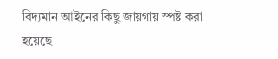বিদ্যমান আইনের কিছু জায়গায় স্পষ্ট করা হয়েছে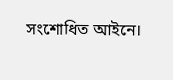সংশোধিত আইনে।